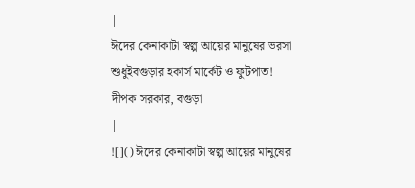|
ঈদের কেনাকাটা স্বল্প আয়ের মানুষের ভরসা শুধুইবগুড়ার হকার্স মার্কেট ও ফুটপাত!
দীপক সরকার, বগুড়া
|
![]() ঈদের কেনাকাটা স্বল্প আয়ের মানুষের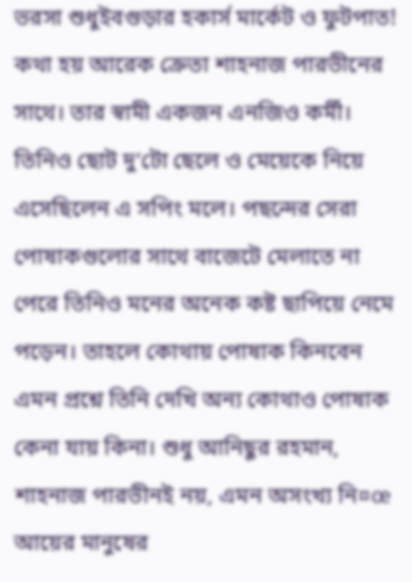ভরসা শুধুইবগুড়ার হকার্স মার্কেট ও ফুটপাত! কথা হয় আরেক ক্রেতা শাহনাজ পারভীনের সাথে। তার স্বামী একজন এনজিও কর্মী। তিনিও ছোট দু’টো ছেলে ও মেয়েকে নিয়ে এসেছিলেন এ সপিং মলে। পছন্দের সেরা পোষাকগুলোর সাথে বাজেটে মেলাতে না পেরে তিনিও মনের অনেক কষ্ট ছাপিয়ে নেমে পড়েন। তাহলে কোথায় পোষাক কিনবেন এমন প্রশ্নে তিনি দেখি অন্য কোথাও পোষাক কেনা যায় কিনা। শুধু আনিছুর রহমান, শাহনাজ পারভীনই নয়, এমন অসংখ্য নি¤œ আয়ের মানুষের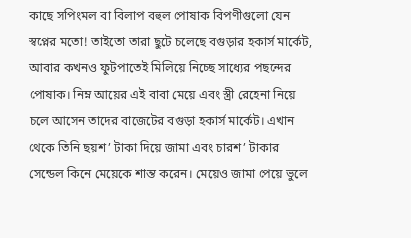কাছে সপিংমল বা বিলাপ বহুল পোষাক বিপণীগুলো যেন স্বপ্নের মতো! তাইতো তারা ছুটে চলেছে বগুড়ার হকার্স মার্কেট, আবার কখনও ফুটপাতেই মিলিয়ে নিচ্ছে সাধ্যের পছন্দের পোষাক। নিম্ন আয়ের এই বাবা মেয়ে এবং স্ত্রী রেহেনা নিয়ে চলে আসেন তাদের বাজেটের বগুড়া হকার্স মার্কেট। এখান থেকে তিনি ছয়শ’ টাকা দিয়ে জামা এবং চারশ’ টাকার সেন্ডেল কিনে মেয়েকে শান্ত করেন। মেয়েও জামা পেয়ে ভুলে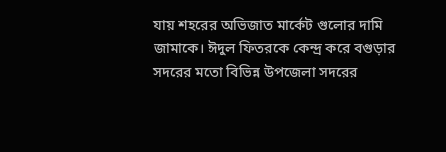যায় শহরের অভিজাত মার্কেট গুলোর দামি জামাকে। ঈদুল ফিতরকে কেন্দ্র করে বগুড়ার সদরের মতো বিভিন্ন উপজেলা সদরের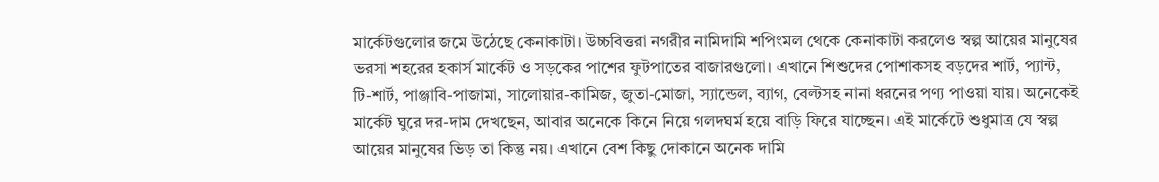মার্কেটগুলোর জমে উঠেছে কেনাকাটা। উচ্চবিত্তরা নগরীর নামিদামি শপিংমল থেকে কেনাকাটা করলেও স্বল্প আয়ের মানুষের ভরসা শহরের হকার্স মার্কেট ও সড়কের পাশের ফুটপাতের বাজারগুলো। এখানে শিশুদের পোশাকসহ বড়দের শার্ট, প্যান্ট, টি-শার্ট, পাঞ্জাবি-পাজামা, সালোয়ার-কামিজ, জুতা-মোজা, স্যান্ডেল, ব্যাগ, বেল্টসহ নানা ধরনের পণ্য পাওয়া যায়। অনেকেই মার্কেট ঘুরে দর-দাম দেখছেন, আবার অনেকে কিনে নিয়ে গলদঘর্ম হয়ে বাড়ি ফিরে যাচ্ছেন। এই মার্কেটে শুধুমাত্র যে স্বল্প আয়ের মানুষের ভিড় তা কিন্তু নয়। এখানে বেশ কিছু দোকানে অনেক দামি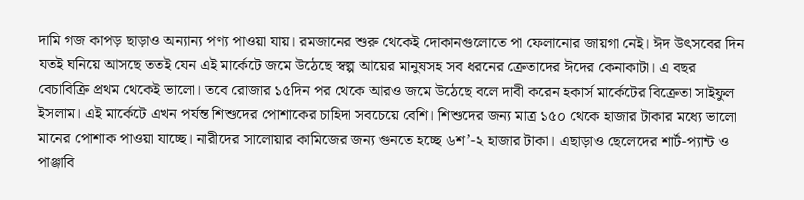দামি গজ কাপড় ছাড়াও অন্যান্য পণ্য পাওয়া যায়। রমজানের শুরু থেকেই দোকানগুলোতে পা ফেলানোর জায়গা নেই। ঈদ উৎসবের দিন যতই ঘনিয়ে আসছে ততই যেন এই মার্কেটে জমে উঠেছে স্বল্প আয়ের মানুষসহ সব ধরনের ক্রেতাদের ঈদের কেনাকাটা। এ বছর বেচাবিক্রি প্রথম থেকেই ভালো। তবে রোজার ১৫দিন পর থেকে আরও জমে উঠেছে বলে দাবী করেন হকার্স মার্কেটের বিক্রেতা সাইফুল ইসলাম। এই মার্কেটে এখন পর্যন্ত শিশুদের পোশাকের চাহিদা সবচেয়ে বেশি। শিশুদের জন্য মাত্র ১৫০ থেকে হাজার টাকার মধ্যে ভালো মানের পোশাক পাওয়া যাচ্ছে। নারীদের সালোয়ার কামিজের জন্য গুনতে হচ্ছে ৬শ’-২ হাজার টাকা। এছাড়াও ছেলেদের শার্ট-প্যান্ট ও পাঞ্জাবি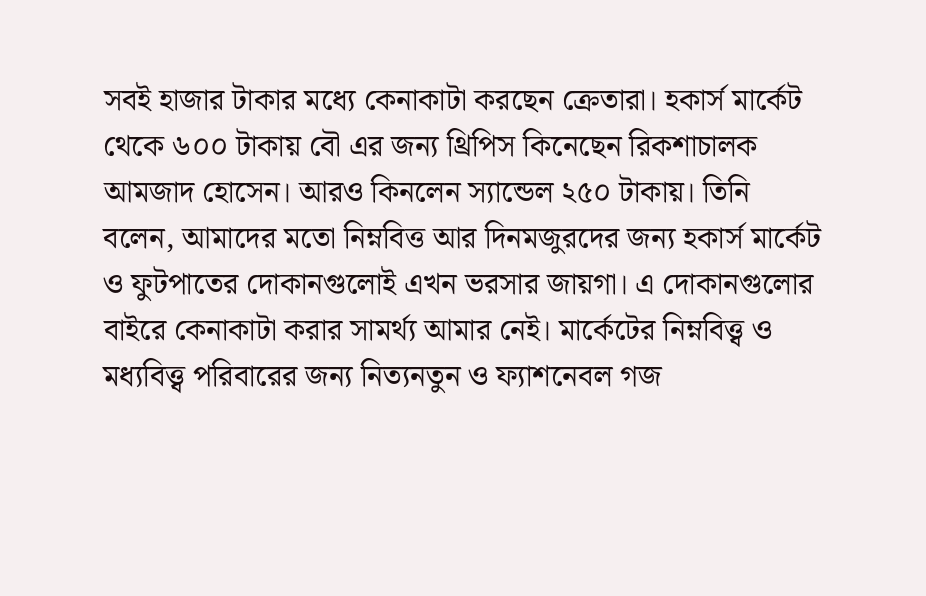সবই হাজার টাকার মধ্যে কেনাকাটা করছেন ক্রেতারা। হকার্স মার্কেট থেকে ৬০০ টাকায় বৌ এর জন্য থ্রিপিস কিনেছেন রিকশাচালক আমজাদ হোসেন। আরও কিনলেন স্যান্ডেল ২৫০ টাকায়। তিনি বলেন, আমাদের মতো নিম্নবিত্ত আর দিনমজুরদের জন্য হকার্স মার্কেট ও ফুটপাতের দোকানগুলোই এখন ভরসার জায়গা। এ দোকানগুলোর বাইরে কেনাকাটা করার সামর্থ্য আমার নেই। মার্কেটের নিম্নবিত্ত্ব ও মধ্যবিত্ত্ব পরিবারের জন্য নিত্যনতুন ও ফ্যাশনেবল গজ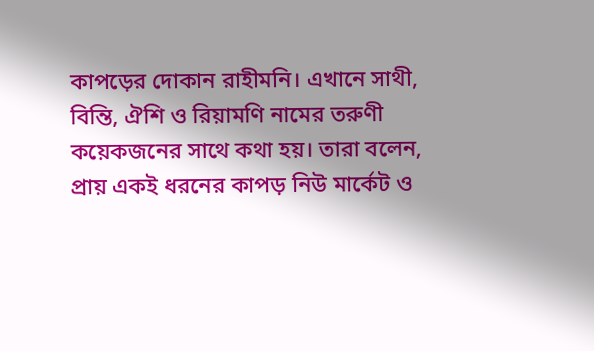কাপড়ের দোকান রাহীমনি। এখানে সাথী, বিন্তি, ঐশি ও রিয়ামণি নামের তরুণী কয়েকজনের সাথে কথা হয়। তারা বলেন, প্রায় একই ধরনের কাপড় নিউ মার্কেট ও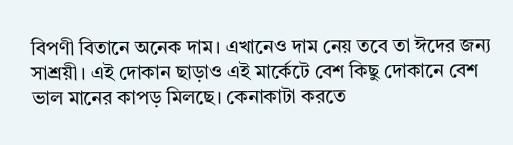বিপণী বিতানে অনেক দাম। এখানেও দাম নেয় তবে তা ঈদের জন্য সাশ্রয়ী। এই দোকান ছাড়াও এই মার্কেটে বেশ কিছু দোকানে বেশ ভাল মানের কাপড় মিলছে। কেনাকাটা করতে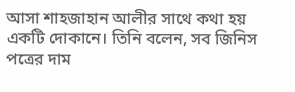আসা শাহজাহান আলীর সাথে কথা হয় একটি দোকানে। তিনি বলেন, সব জিনিস পত্রের দাম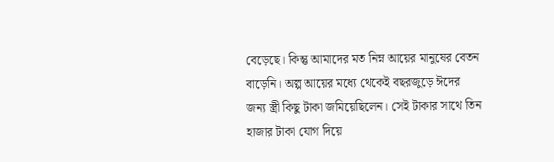বেড়েছে। কিন্তু আমাদের মত নিম্ন আয়ের মানুষের বেতন বাড়েনি। অল্প আয়ের মধ্যে থেকেই বছরজুড়ে ঈদের জন্য স্ত্রী কিছু টাকা জমিয়েছিলেন। সেই টাকার সাথে তিন হাজার টাকা যোগ দিয়ে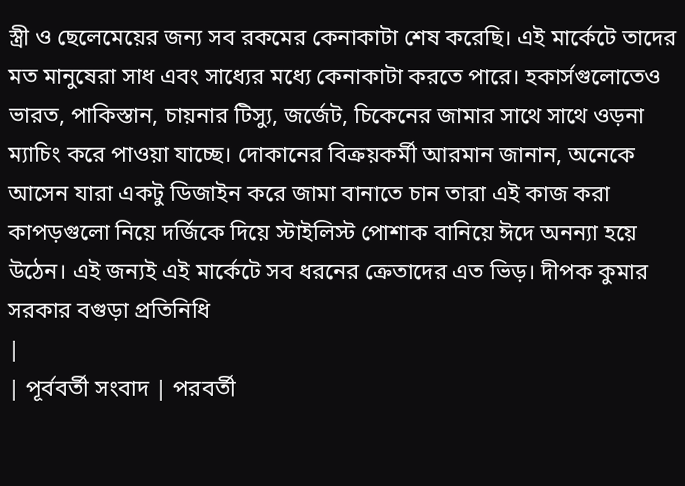স্ত্রী ও ছেলেমেয়ের জন্য সব রকমের কেনাকাটা শেষ করেছি। এই মার্কেটে তাদের মত মানুষেরা সাধ এবং সাধ্যের মধ্যে কেনাকাটা করতে পারে। হকার্সগুলোতেও ভারত, পাকিস্তান, চায়নার টিস্যু, জর্জেট, চিকেনের জামার সাথে সাথে ওড়না ম্যাচিং করে পাওয়া যাচ্ছে। দোকানের বিক্রয়কর্মী আরমান জানান, অনেকে আসেন যারা একটু ডিজাইন করে জামা বানাতে চান তারা এই কাজ করা কাপড়গুলো নিয়ে দর্জিকে দিয়ে স্টাইলিস্ট পোশাক বানিয়ে ঈদে অনন্যা হয়ে উঠেন। এই জন্যই এই মার্কেটে সব ধরনের ক্রেতাদের এত ভিড়। দীপক কুমার সরকার বগুড়া প্রতিনিধি
|
| পূর্ববর্তী সংবাদ | পরবর্তী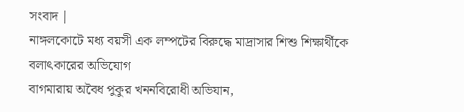সংবাদ |
নাঙ্গলকোটে মধ্য বয়সী এক লম্পটের বিরুদ্ধে মাদ্রাসার শিশু শিক্ষার্থীকে বলাৎকারের অভিযোগ
বাগমারায় অবৈধ পুকুর খননবিরোধী অভিযান,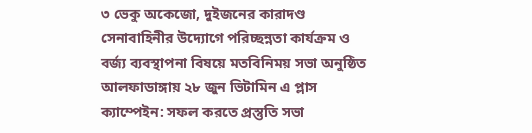৩ ভেকু অকেজো, দুইজনের কারাদণ্ড
সেনাবাহিনীর উদ্যোগে পরিচ্ছন্নতা কার্যক্রম ও বর্জ্য ব্যবস্থাপনা বিষয়ে মতবিনিময় সভা অনুষ্ঠিত
আলফাডাঙ্গায় ২৮ জুন ভিটামিন এ প্লাস ক্যাম্পেইন: সফল করতে প্রস্তুতি সভা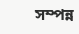সম্পন্ন